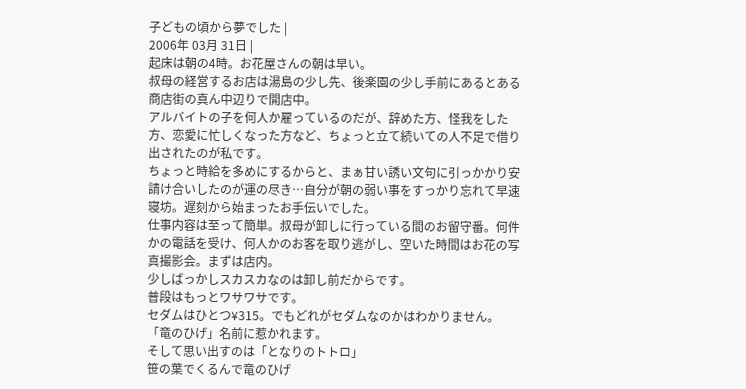子どもの頃から夢でした |
2006年 03月 31日 |
起床は朝の4時。お花屋さんの朝は早い。
叔母の経営するお店は湯島の少し先、後楽園の少し手前にあるとある商店街の真ん中辺りで開店中。
アルバイトの子を何人か雇っているのだが、辞めた方、怪我をした方、恋愛に忙しくなった方など、ちょっと立て続いての人不足で借り出されたのが私です。
ちょっと時給を多めにするからと、まぁ甘い誘い文句に引っかかり安請け合いしたのが運の尽き…自分が朝の弱い事をすっかり忘れて早速寝坊。遅刻から始まったお手伝いでした。
仕事内容は至って簡単。叔母が卸しに行っている間のお留守番。何件かの電話を受け、何人かのお客を取り逃がし、空いた時間はお花の写真撮影会。まずは店内。
少しばっかしスカスカなのは卸し前だからです。
普段はもっとワサワサです。
セダムはひとつ¥315。でもどれがセダムなのかはわかりません。
「竜のひげ」名前に惹かれます。
そして思い出すのは「となりのトトロ」
笹の葉でくるんで竜のひげ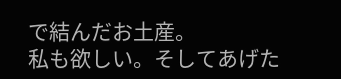で結んだお土産。
私も欲しい。そしてあげた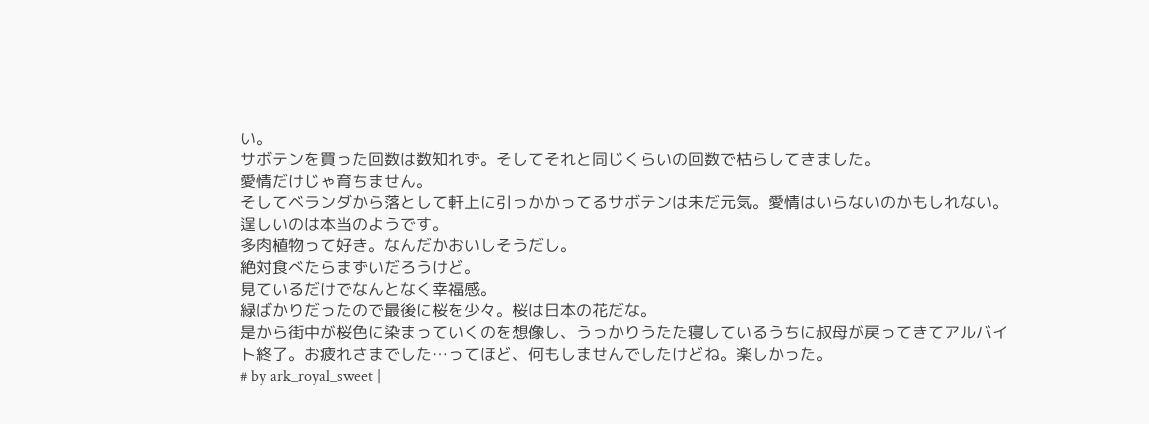い。
サボテンを買った回数は数知れず。そしてそれと同じくらいの回数で枯らしてきました。
愛情だけじゃ育ちません。
そしてベランダから落として軒上に引っかかってるサボテンは未だ元気。愛情はいらないのかもしれない。逞しいのは本当のようです。
多肉植物って好き。なんだかおいしそうだし。
絶対食べたらまずいだろうけど。
見ているだけでなんとなく幸福感。
緑ばかりだったので最後に桜を少々。桜は日本の花だな。
是から街中が桜色に染まっていくのを想像し、うっかりうたた寝しているうちに叔母が戻ってきてアルバイト終了。お疲れさまでした…ってほど、何もしませんでしたけどね。楽しかった。
# by ark_royal_sweet |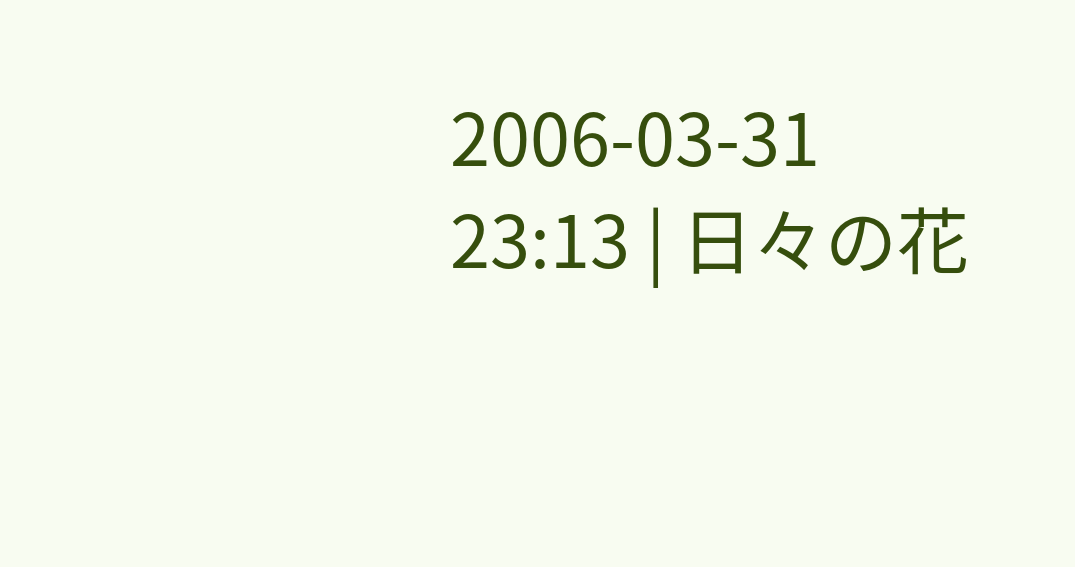2006-03-31 23:13 | 日々の花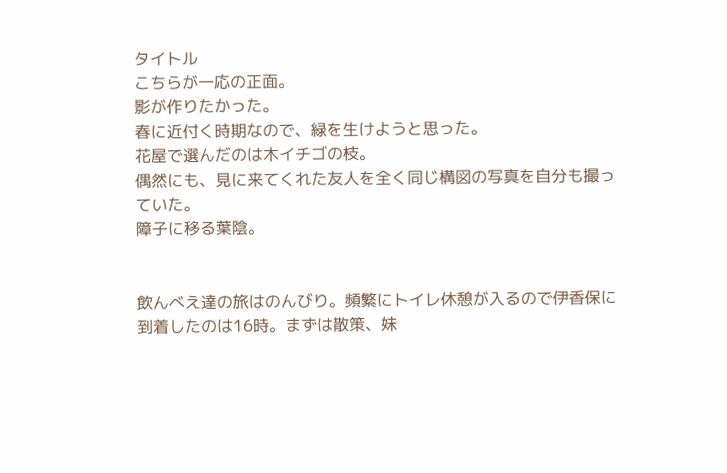タイトル
こちらが一応の正面。
影が作りたかった。
春に近付く時期なので、緑を生けようと思った。
花屋で選んだのは木イチゴの枝。
偶然にも、見に来てくれた友人を全く同じ構図の写真を自分も撮っていた。
障子に移る葉陰。


飲んべえ達の旅はのんびり。頻繁にトイレ休憩が入るので伊香保に到着したのは16時。まずは散策、妹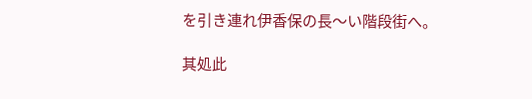を引き連れ伊香保の長〜い階段街へ。

其処此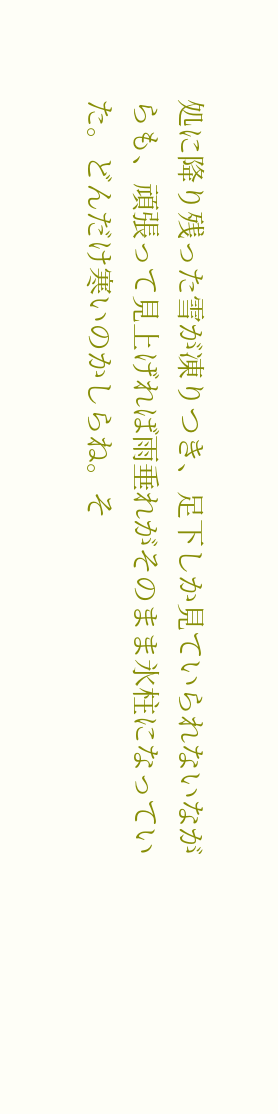処に降り残った雪が凍りつき、足下しか見ていられないながらも、頑張って見上げれば雨垂れがそのまま氷柱になっていた。どんだけ寒いのかしらね。そ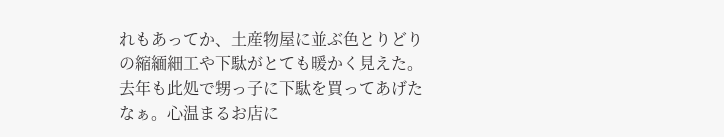れもあってか、土産物屋に並ぶ色とりどりの縮緬細工や下駄がとても暖かく見えた。去年も此処で甥っ子に下駄を買ってあげたなぁ。心温まるお店に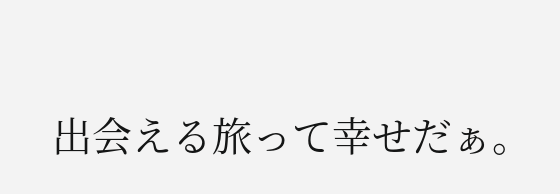出会える旅って幸せだぁ。